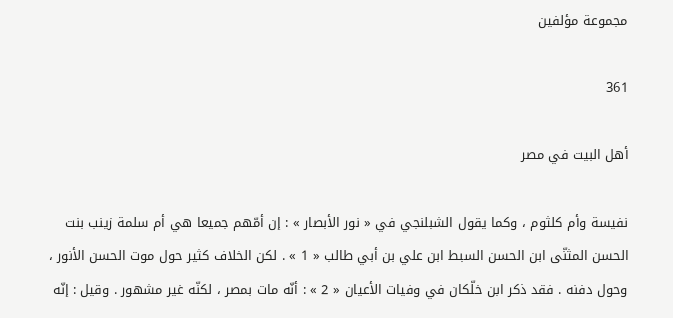مجموعة مؤلفين

361

أهل البيت في مصر

نفيسة وأم كلثوم ، وكما يقول الشبلنجي في « نور الأبصار » : إن أمّهم جميعا هي أم سلمة زينب بنت الحسن المثنّى ابن الحسن السبط ابن علي بن أبي طالب « 1 » . لكن الخلاف كثير حول موت الحسن الأنور ، وحول دفنه . فقد ذكر ابن خلّكان في وفيات الأعيان « 2 » : أنّه مات بمصر ، لكنّه غير مشهور . وقيل : إنّه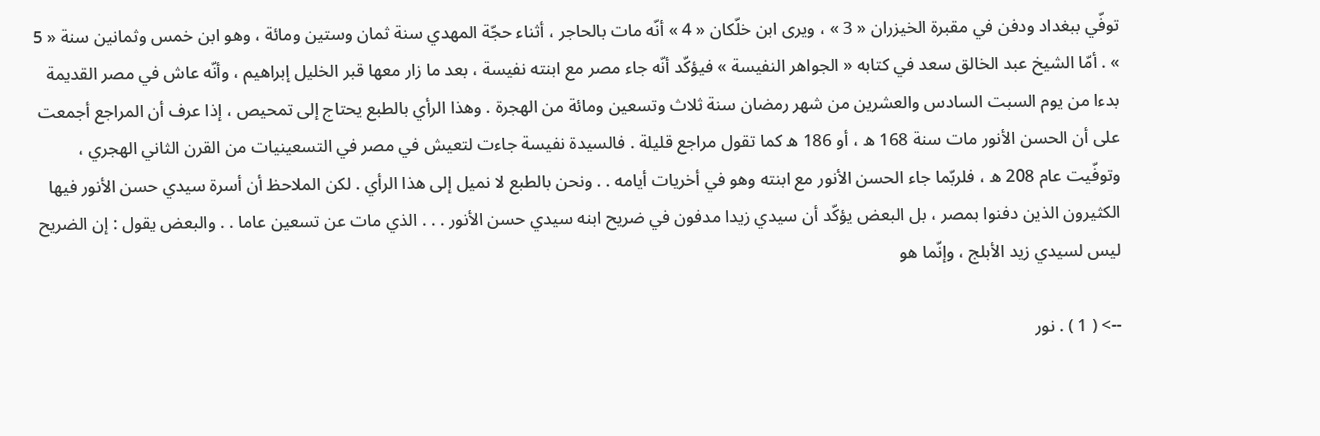توفّي ببغداد ودفن في مقبرة الخيزران « 3 » ، ويرى ابن خلّكان « 4 » أنّه مات بالحاجر ، أثناء حجّة المهدي سنة ثمان وستين ومائة ، وهو ابن خمس وثمانين سنة « 5 » . أمّا الشيخ عبد الخالق سعد في كتابه « الجواهر النفيسة » فيؤكّد أنّه جاء مصر مع ابنته نفيسة ، بعد ما زار معها قبر الخليل إبراهيم ، وأنّه عاش في مصر القديمة بدءا من يوم السبت السادس والعشرين من شهر رمضان سنة ثلاث وتسعين ومائة من الهجرة . وهذا الرأي بالطبع يحتاج إلى تمحيص ، إذا عرف أن المراجع أجمعت على أن الحسن الأنور مات سنة 168 ه ، أو 186 ه كما تقول مراجع قليلة . فالسيدة نفيسة جاءت لتعيش في مصر في التسعينيات من القرن الثاني الهجري ، وتوفّيت عام 208 ه ، فلربّما جاء الحسن الأنور مع ابنته وهو في أخريات أيامه . . ونحن بالطبع لا نميل إلى هذا الرأي . لكن الملاحظ أن أسرة سيدي حسن الأنور فيها الكثيرون الذين دفنوا بمصر ، بل البعض يؤكّد أن سيدي زيدا مدفون في ضريح ابنه سيدي حسن الأنور . . . الذي مات عن تسعين عاما . . والبعض يقول : إن الضريح ليس لسيدي زيد الأبلج ، وإنّما هو

--> ( 1 ) . نور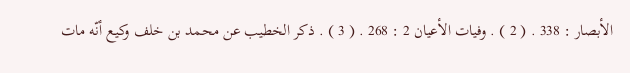الأبصار : 338 . ( 2 ) . وفيات الأعيان 2 : 268 . ( 3 ) . ذكر الخطيب عن محمد بن خلف وكيع أنّه مات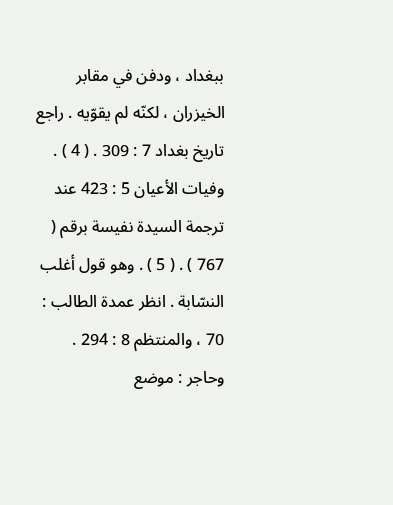ببغداد ، ودفن في مقابر الخيزران ، لكنّه لم يقوّيه . راجع تاريخ بغداد 7 : 309 . ( 4 ) . وفيات الأعيان 5 : 423 عند ترجمة السيدة نفيسة برقم ( 767 ) . ( 5 ) . وهو قول أغلب النسّابة . انظر عمدة الطالب : 70 ، والمنتظم 8 : 294 . وحاجر : موضع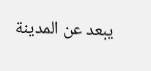يبعد عن المدينة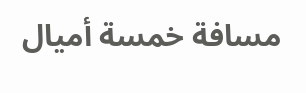مسافة خمسة أميال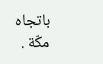باتجاه مكّة .